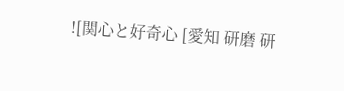![関心と好奇心 [愛知 研磨 研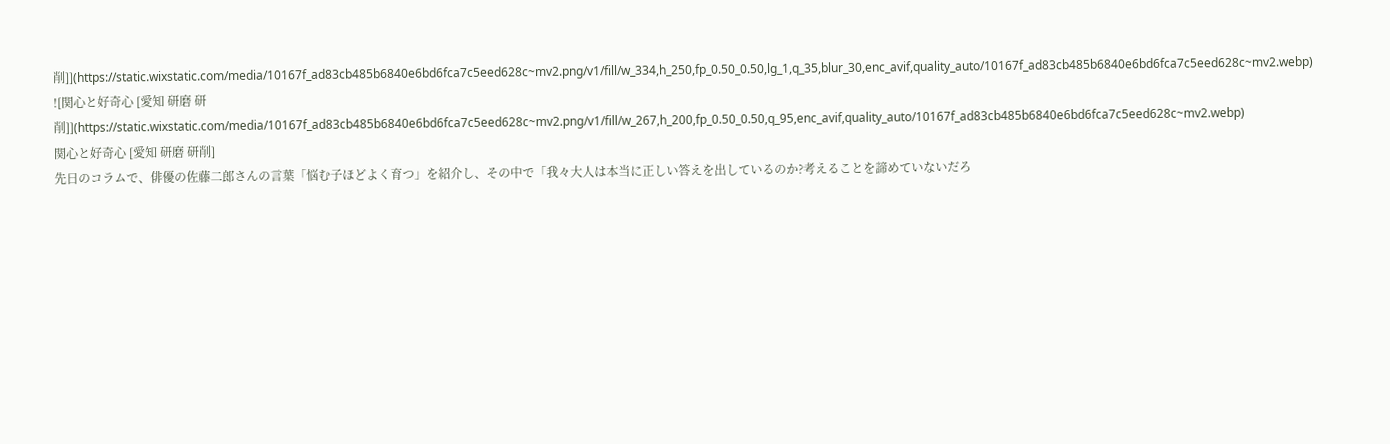削]](https://static.wixstatic.com/media/10167f_ad83cb485b6840e6bd6fca7c5eed628c~mv2.png/v1/fill/w_334,h_250,fp_0.50_0.50,lg_1,q_35,blur_30,enc_avif,quality_auto/10167f_ad83cb485b6840e6bd6fca7c5eed628c~mv2.webp)
![関心と好奇心 [愛知 研磨 研削]](https://static.wixstatic.com/media/10167f_ad83cb485b6840e6bd6fca7c5eed628c~mv2.png/v1/fill/w_267,h_200,fp_0.50_0.50,q_95,enc_avif,quality_auto/10167f_ad83cb485b6840e6bd6fca7c5eed628c~mv2.webp)
関心と好奇心 [愛知 研磨 研削]
先日のコラムで、俳優の佐藤二郎さんの言葉「悩む子ほどよく育つ」を紹介し、その中で「我々大人は本当に正しい答えを出しているのか?考えることを諦めていないだろ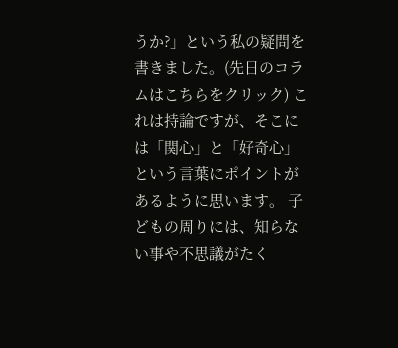うか?」という私の疑問を書きました。(先日のコラムはこちらをクリック) これは持論ですが、そこには「関心」と「好奇心」という言葉にポイントがあるように思います。 子どもの周りには、知らない事や不思議がたく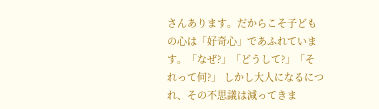さんあります。だからこそ子どもの心は「好奇心」であふれています。「なぜ?」「どうして?」「それって何?」 しかし大人になるにつれ、その不思議は減ってきま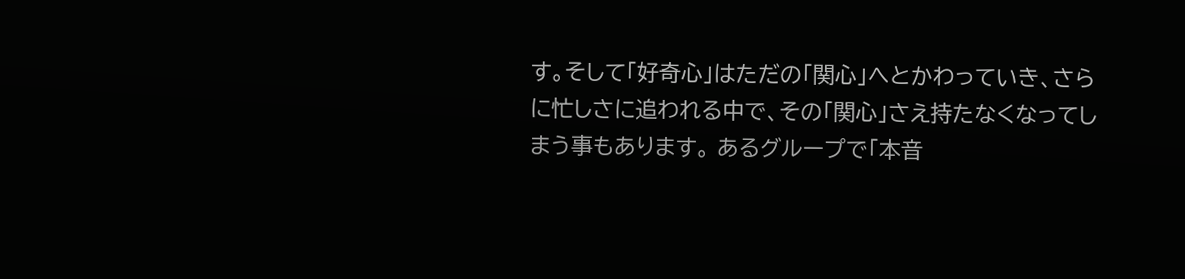す。そして「好奇心」はただの「関心」へとかわっていき、さらに忙しさに追われる中で、その「関心」さえ持たなくなってしまう事もあります。 あるグループで「本音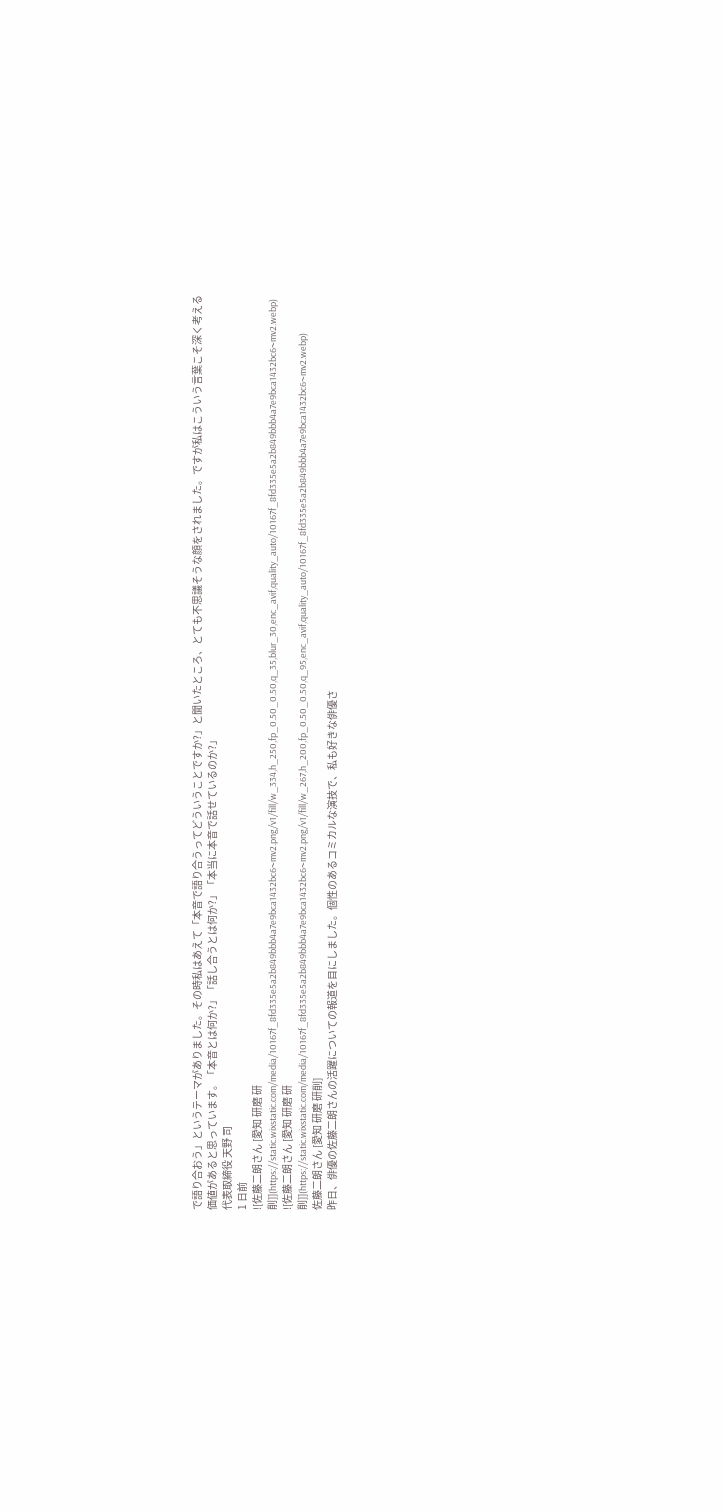で語り合おう」というテーマがありました。その時私はあえて「本音で語り合うってどういうことですか?」と聞いたところ、とても不思議そうな顔をされました。ですが私はこういう言葉こそ深く考える価値があると思っています。「本音とは何か?」「話し合うとは何か?」「本当に本音で話せているのか?」
代表取締役 天野 司
1 日前
![佐藤二朗さん [愛知 研磨 研削]](https://static.wixstatic.com/media/10167f_8fd335e5a2b849bbb4a7e9bca1432bc6~mv2.png/v1/fill/w_334,h_250,fp_0.50_0.50,q_35,blur_30,enc_avif,quality_auto/10167f_8fd335e5a2b849bbb4a7e9bca1432bc6~mv2.webp)
![佐藤二朗さん [愛知 研磨 研削]](https://static.wixstatic.com/media/10167f_8fd335e5a2b849bbb4a7e9bca1432bc6~mv2.png/v1/fill/w_267,h_200,fp_0.50_0.50,q_95,enc_avif,quality_auto/10167f_8fd335e5a2b849bbb4a7e9bca1432bc6~mv2.webp)
佐藤二朗さん [愛知 研磨 研削]
昨日、俳優の佐藤二朗さんの活躍についての報道を目にしました。個性のあるコミカルな演技で、私も好きな俳優さ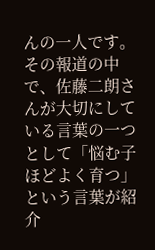んの一人です。 その報道の中で、佐藤二朗さんが大切にしている言葉の一つとして「悩む子ほどよく育つ」という言葉が紹介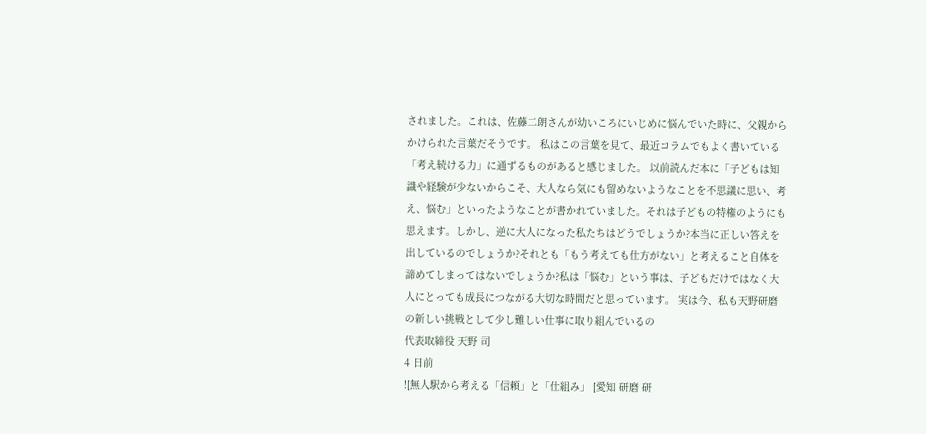されました。これは、佐藤二朗さんが幼いころにいじめに悩んでいた時に、父親からかけられた言葉だそうです。 私はこの言葉を見て、最近コラムでもよく書いている「考え続ける力」に通ずるものがあると感じました。 以前読んだ本に「子どもは知識や経験が少ないからこそ、大人なら気にも留めないようなことを不思議に思い、考え、悩む」といったようなことが書かれていました。それは子どもの特権のようにも思えます。しかし、逆に大人になった私たちはどうでしょうか?本当に正しい答えを出しているのでしょうか?それとも「もう考えても仕方がない」と考えること自体を諦めてしまってはないでしょうか?私は「悩む」という事は、子どもだけではなく大人にとっても成長につながる大切な時間だと思っています。 実は今、私も天野研磨の新しい挑戦として少し難しい仕事に取り組んでいるの
代表取締役 天野 司
4 日前
![無人駅から考える「信頼」と「仕組み」 [愛知 研磨 研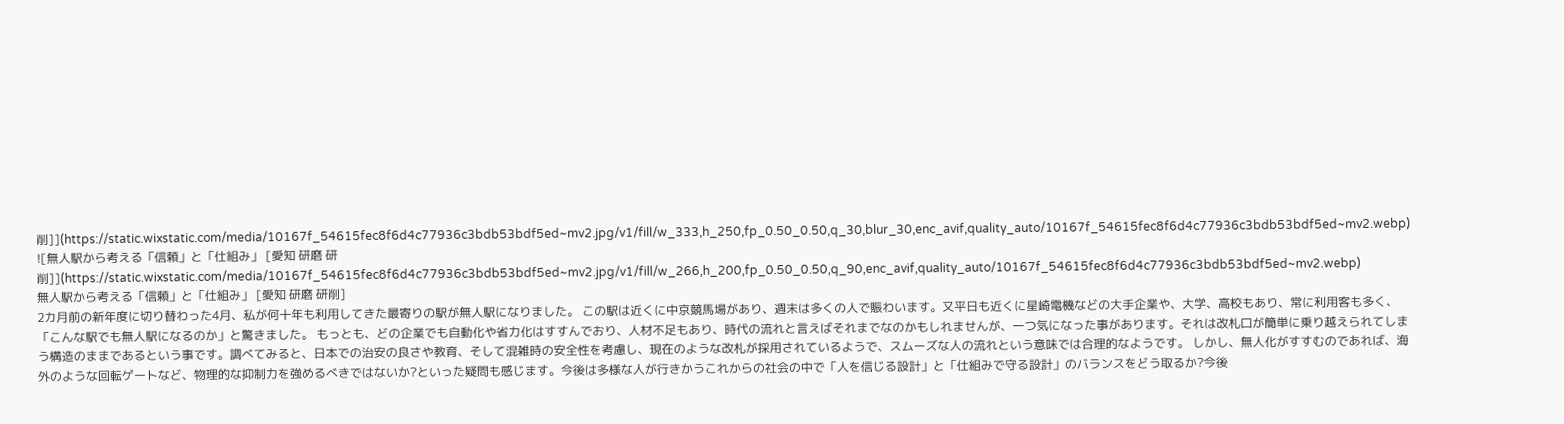削]](https://static.wixstatic.com/media/10167f_54615fec8f6d4c77936c3bdb53bdf5ed~mv2.jpg/v1/fill/w_333,h_250,fp_0.50_0.50,q_30,blur_30,enc_avif,quality_auto/10167f_54615fec8f6d4c77936c3bdb53bdf5ed~mv2.webp)
![無人駅から考える「信頼」と「仕組み」 [愛知 研磨 研削]](https://static.wixstatic.com/media/10167f_54615fec8f6d4c77936c3bdb53bdf5ed~mv2.jpg/v1/fill/w_266,h_200,fp_0.50_0.50,q_90,enc_avif,quality_auto/10167f_54615fec8f6d4c77936c3bdb53bdf5ed~mv2.webp)
無人駅から考える「信頼」と「仕組み」 [愛知 研磨 研削]
2カ月前の新年度に切り替わった4月、私が何十年も利用してきた最寄りの駅が無人駅になりました。 この駅は近くに中京競馬場があり、週末は多くの人で賑わいます。又平日も近くに星崎電機などの大手企業や、大学、高校もあり、常に利用客も多く、「こんな駅でも無人駅になるのか」と驚きました。 もっとも、どの企業でも自動化や省力化はすすんでおり、人材不足もあり、時代の流れと言えばそれまでなのかもしれませんが、一つ気になった事があります。それは改札口が簡単に乗り越えられてしまう構造のままであるという事です。調べてみると、日本での治安の良さや教育、そして混雑時の安全性を考慮し、現在のような改札が採用されているようで、スムーズな人の流れという意味では合理的なようです。 しかし、無人化がすすむのであれば、海外のような回転ゲートなど、物理的な抑制力を強めるべきではないか?といった疑問も感じます。今後は多様な人が行きかうこれからの社会の中で「人を信じる設計」と「仕組みで守る設計」のバランスをどう取るか?今後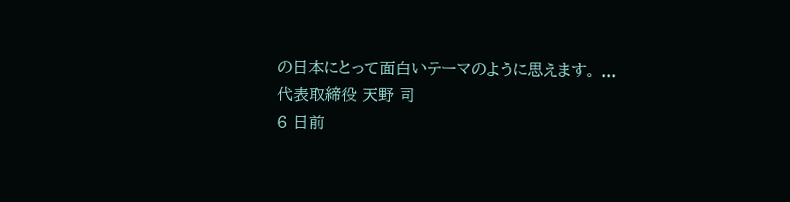の日本にとって面白いテーマのように思えます。 ...
代表取締役 天野 司
6 日前